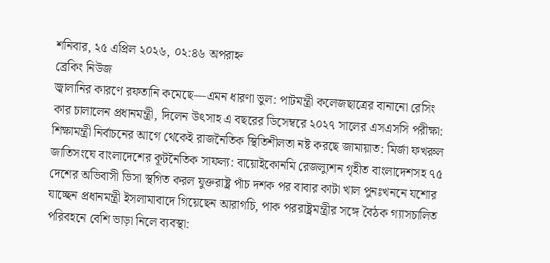শনিবার, ২৫ এপ্রিল ২০২৬, ০২:৪৬ অপরাহ্ন
ব্রেকিং নিউজ
জ্বালানির কারণে রফতানি কমেছে—এমন ধারণা ভুল: পাটমন্ত্রী কলেজছাত্রের বানানো রেসিং কার চালালেন প্রধানমন্ত্রী, দিলেন উৎসাহ এ বছরের ডিসেম্বরে ২০২৭ সালের এসএসসি পরীক্ষা: শিক্ষামন্ত্রী নির্বাচনের আগে থেকেই রাজনৈতিক স্থিতিশীলতা নষ্ট করছে জামায়াত: মির্জা ফখরুল জাতিসংঘে বাংলাদেশের কূটনৈতিক সাফল্য: বায়োইকোনমি রেজল্যুশন গৃহীত বাংলাদেশসহ ৭৫ দেশের অভিবাসী ভিসা স্থগিত করল যুক্তরাষ্ট্র পাঁচ দশক পর বাবার কাটা খাল পুনঃখননে যশোর যাচ্ছেন প্রধানমন্ত্রী ইসলামাবাদে গিয়েছেন আরাগচি, পাক পররাষ্ট্রমন্ত্রীর সঙ্গে বৈঠক গ্যাসচালিত পরিবহনে বেশি ভাড়া নিলে ব্যবস্থা: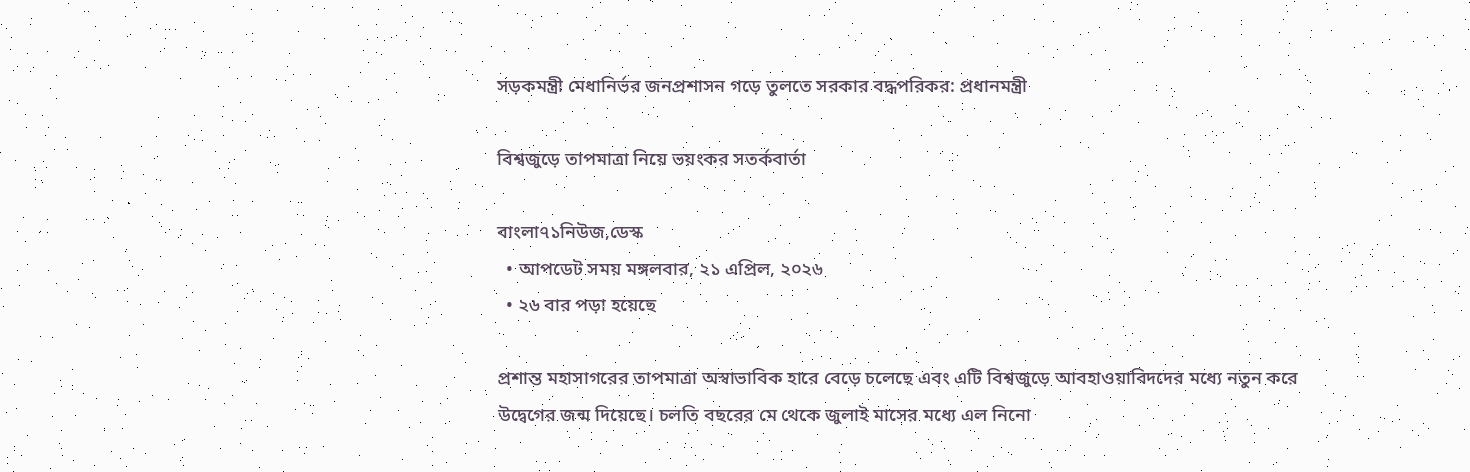সড়কমন্ত্রী মেধানির্ভর জনপ্রশাসন গড়ে তুলতে সরকার বদ্ধপরিকর: প্রধানমন্ত্রী

বিশ্বজুড়ে তাপমাত্রা নিয়ে ভয়ংকর সতর্কবার্তা

বাংলা৭১নিউজ,ডেস্ক
  • আপডেট সময় মঙ্গলবার, ২১ এপ্রিল, ২০২৬
  • ২৬ বার পড়া হয়েছে

প্রশান্ত মহাসাগরের তাপমাত্রা অস্বাভাবিক হারে বেড়ে চলেছে এবং এটি বিশ্বজুড়ে আবহাওয়াবিদদের মধ্যে নতুন করে উদ্বেগের জন্ম দিয়েছে। চলতি বছরের মে থেকে জুলাই মাসের মধ্যে এল নিনো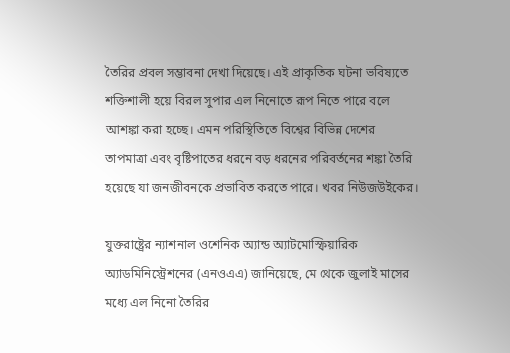তৈরির প্রবল সম্ভাবনা দেখা দিয়েছে। এই প্রাকৃতিক ঘটনা ভবিষ্যতে শক্তিশালী হয়ে বিরল সুপার এল নিনোতে রূপ নিতে পারে বলে আশঙ্কা করা হচ্ছে। এমন পরিস্থিতিতে বিশ্বের বিভিন্ন দেশের তাপমাত্রা এবং বৃষ্টিপাতের ধরনে বড় ধরনের পরিবর্তনের শঙ্কা তৈরি হয়েছে যা জনজীবনকে প্রভাবিত করতে পারে। খবর নিউজউইকের।

যুক্তরাষ্ট্রের ন্যাশনাল ওশেনিক অ্যান্ড অ্যাটমোস্ফিয়ারিক অ্যাডমিনিস্ট্রেশনের (এনওএএ) জানিয়েছে, মে থেকে জুলাই মাসের মধ্যে এল নিনো তৈরির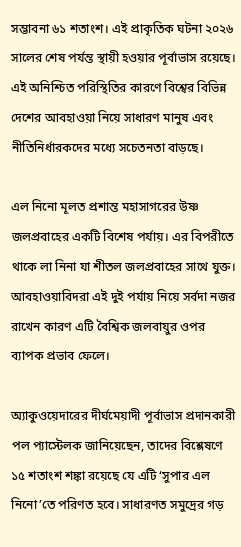সম্ভাবনা ৬১ শতাংশ। এই প্রাকৃতিক ঘটনা ২০২৬ সালের শেষ পর্যন্ত স্থায়ী হওয়ার পূর্বাভাস রয়েছে। এই অনিশ্চিত পরিস্থিতির কারণে বিশ্বের বিভিন্ন দেশের আবহাওয়া নিয়ে সাধারণ মানুষ এবং নীতিনির্ধারকদের মধ্যে সচেতনতা বাড়ছে।

এল নিনো মূলত প্রশান্ত মহাসাগরের উষ্ণ জলপ্রবাহের একটি বিশেষ পর্যায়। এর বিপরীতে থাকে লা নিনা যা শীতল জলপ্রবাহের সাথে যুক্ত। আবহাওয়াবিদরা এই দুই পর্যায় নিয়ে সর্বদা নজর রাখেন কারণ এটি বৈশ্বিক জলবায়ুর ওপর ব্যাপক প্রভাব ফেলে।

অ্যাকুওয়েদারের দীর্ঘমেয়াদী পূর্বাভাস প্রদানকারী পল প্যাস্টেলক জানিয়েছেন, তাদের বিশ্লেষণে ১৫ শতাংশ শঙ্কা রয়েছে যে এটি ‘সুপার এল নিনো’তে পরিণত হবে। সাধারণত সমুদ্রের গড়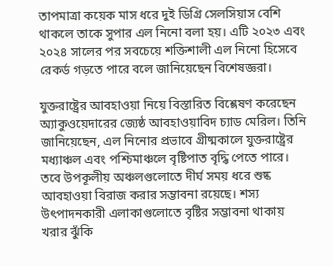তাপমাত্রা কয়েক মাস ধরে দুই ডিগ্রি সেলসিয়াস বেশি থাকলে তাকে সুপার এল নিনো বলা হয়। এটি ২০২৩ এবং ২০২৪ সালের পর সবচেয়ে শক্তিশালী এল নিনো হিসেবে রেকর্ড গড়তে পারে বলে জানিয়েছেন বিশেষজ্ঞরা।

যুক্তরাষ্ট্রের আবহাওয়া নিয়ে বিস্তারিত বিশ্লেষণ করেছেন অ্যাকুওয়েদারের জ্যেষ্ঠ আবহাওয়াবিদ চ্যাড মেরিল। তিনি জানিয়েছেন, এল নিনোর প্রভাবে গ্রীষ্মকালে যুক্তরাষ্ট্রের মধ্যাঞ্চল এবং পশ্চিমাঞ্চলে বৃষ্টিপাত বৃদ্ধি পেতে পারে। তবে উপকূলীয় অঞ্চলগুলোতে দীর্ঘ সময় ধরে শুষ্ক আবহাওয়া বিরাজ করার সম্ভাবনা রয়েছে। শস্য উৎপাদনকারী এলাকাগুলোতে বৃষ্টির সম্ভাবনা থাকায় খরার ঝুঁকি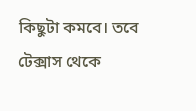কিছুটা কমবে। তবে টেক্সাস থেকে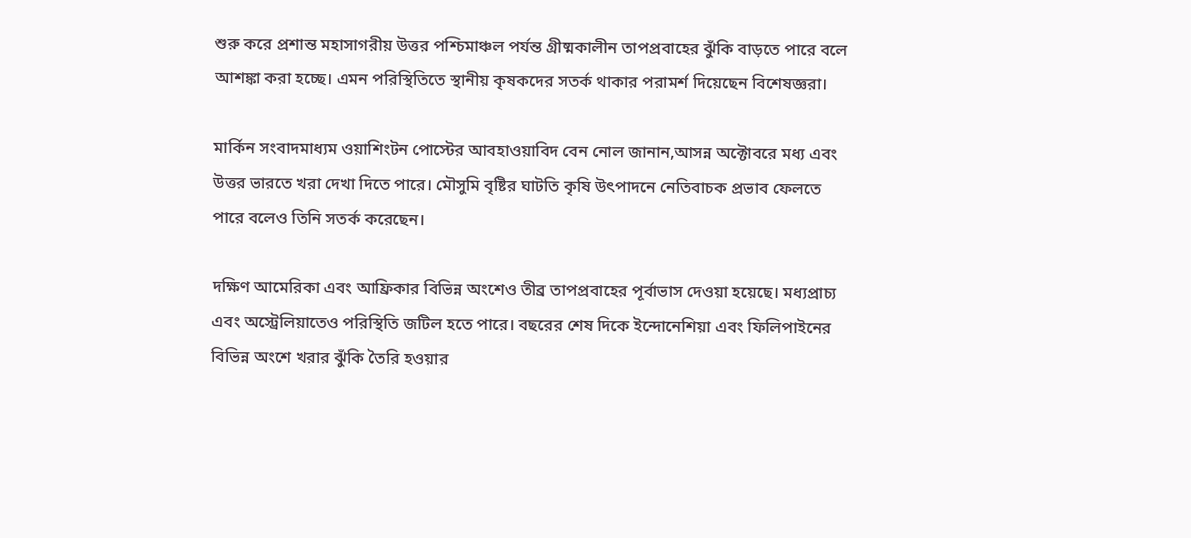শুরু করে প্রশান্ত মহাসাগরীয় উত্তর পশ্চিমাঞ্চল পর্যন্ত গ্রীষ্মকালীন তাপপ্রবাহের ঝুঁকি বাড়তে পারে বলে আশঙ্কা করা হচ্ছে। এমন পরিস্থিতিতে স্থানীয় কৃষকদের সতর্ক থাকার পরামর্শ দিয়েছেন বিশেষজ্ঞরা।

মার্কিন সংবাদমাধ্যম ওয়াশিংটন পোস্টের আবহাওয়াবিদ বেন নোল জানান,আসন্ন অক্টোবরে মধ্য এবং উত্তর ভারতে খরা দেখা দিতে পারে। মৌসুমি বৃষ্টির ঘাটতি কৃষি উৎপাদনে নেতিবাচক প্রভাব ফেলতে পারে বলেও তিনি সতর্ক করেছেন।

দক্ষিণ আমেরিকা এবং আফ্রিকার বিভিন্ন অংশেও তীব্র তাপপ্রবাহের পূর্বাভাস দেওয়া হয়েছে। মধ্যপ্রাচ্য এবং অস্ট্রেলিয়াতেও পরিস্থিতি জটিল হতে পারে। বছরের শেষ দিকে ইন্দোনেশিয়া এবং ফিলিপাইনের বিভিন্ন অংশে খরার ঝুঁকি তৈরি হওয়ার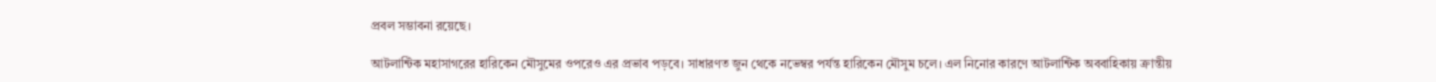প্রবল সম্ভাবনা রয়েছে।

আটলান্টিক মহাসাগরের হারিকেন মৌসুমের ওপরেও এর প্রভাব পড়বে। সাধারণত জুন থেকে নভেম্বর পর্যন্ত হারিকেন মৌসুম চলে। এল নিনোর কারণে আটলান্টিক অববাহিকায় ক্রান্তীয়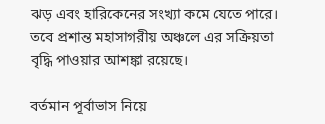ঝড় এবং হারিকেনের সংখ্যা কমে যেতে পারে। তবে প্রশান্ত মহাসাগরীয় অঞ্চলে এর সক্রিয়তা বৃদ্ধি পাওয়ার আশঙ্কা রয়েছে।

বর্তমান পূর্বাভাস নিয়ে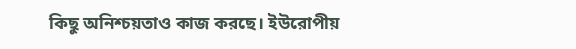কিছু অনিশ্চয়তাও কাজ করছে। ইউরোপীয়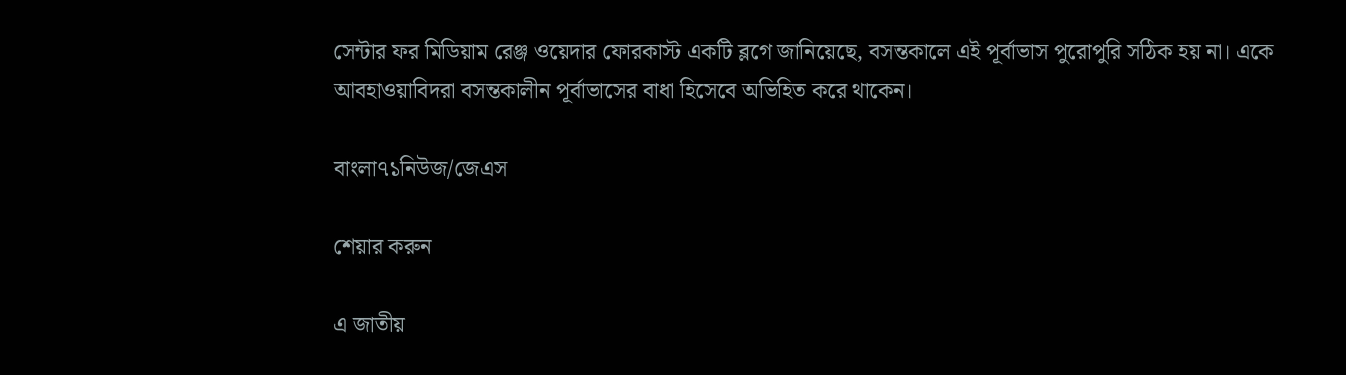সেন্টার ফর মিডিয়াম রেঞ্জ ওয়েদার ফোরকাস্ট একটি ব্লগে জানিয়েছে, বসন্তকালে এই পূর্বাভাস পুরোপুরি সঠিক হয় না। একে আবহাওয়াবিদরা বসন্তকালীন পূর্বাভাসের বাধা হিসেবে অভিহিত করে থাকেন।

বাংলা৭১নিউজ/জেএস

শেয়ার করুন

এ জাতীয়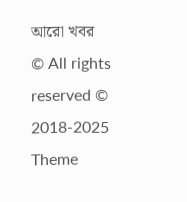আরো খবর
© All rights reserved © 2018-2025
Theme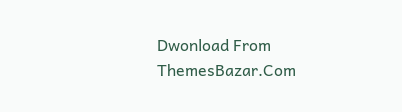Dwonload From ThemesBazar.Com